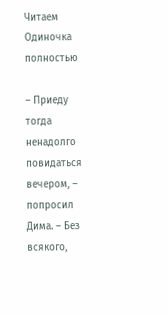Читаем Одиночка полностью

– Приеду тогда ненадолго повидаться вечером, – попросил Дима. – Без всякого,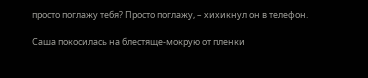просто поглажу тебя? Просто поглажу, – хихикнул он в телефон.

Саша покосилась на блестяще-мокрую от пленки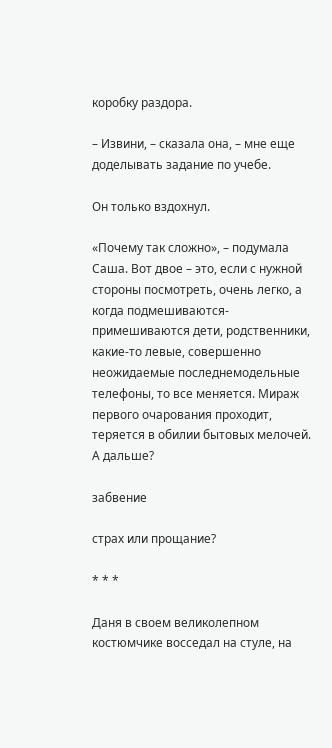коробку раздора.

– Извини, – сказала она, – мне еще доделывать задание по учебе.

Он только вздохнул.

«Почему так сложно», – подумала Саша. Вот двое – это, если с нужной стороны посмотреть, очень легко, а когда подмешиваются-примешиваются дети, родственники, какие-то левые, совершенно неожидаемые последнемодельные телефоны, то все меняется. Мираж первого очарования проходит, теряется в обилии бытовых мелочей. А дальше?

забвение

страх или прощание?

* * *

Даня в своем великолепном костюмчике восседал на стуле, на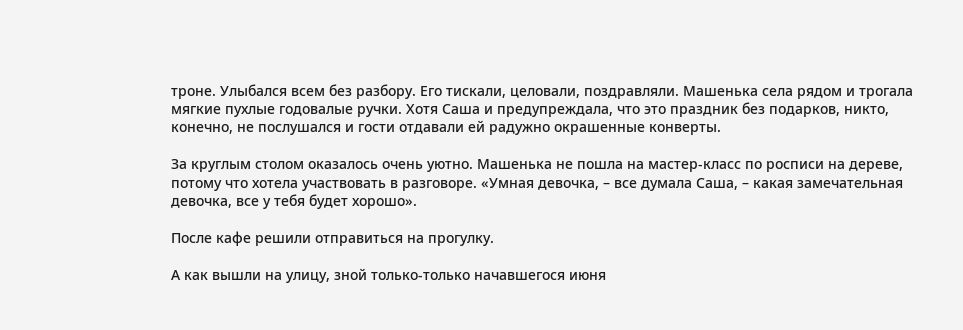троне. Улыбался всем без разбору. Его тискали, целовали, поздравляли. Машенька села рядом и трогала мягкие пухлые годовалые ручки. Хотя Саша и предупреждала, что это праздник без подарков, никто, конечно, не послушался и гости отдавали ей радужно окрашенные конверты.

За круглым столом оказалось очень уютно. Машенька не пошла на мастер-класс по росписи на дереве, потому что хотела участвовать в разговоре. «Умная девочка, – все думала Саша, – какая замечательная девочка, все у тебя будет хорошо».

После кафе решили отправиться на прогулку.

А как вышли на улицу, зной только-только начавшегося июня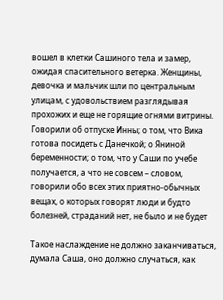вошел в клетки Сашиного тела и замер, ожидая спасительного ветерка. Женщины, девочка и мальчик шли по центральным улицам, с удовольствием разглядывая прохожих и еще не горящие огнями витрины. Говорили об отпуске Инны; о том, что Вика готова посидеть с Данечкой; о Яниной беременности; о том, что у Саши по учебе получается, а что не совсем – словом, говорили обо всех этих приятно-обычных вещах, о которых говорят люди и будто болезней, страданий нет, не было и не будет

Такое наслаждение не должно заканчиваться, думала Саша, оно должно случаться, как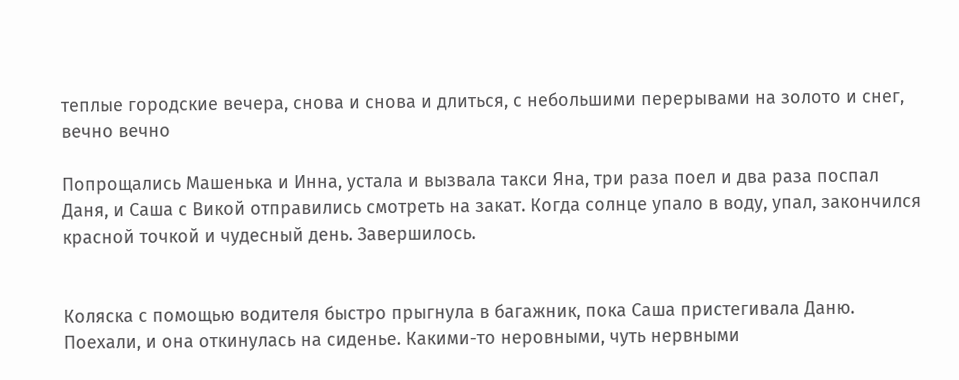теплые городские вечера, снова и снова и длиться, с небольшими перерывами на золото и снег, вечно вечно

Попрощались Машенька и Инна, устала и вызвала такси Яна, три раза поел и два раза поспал Даня, и Саша с Викой отправились смотреть на закат. Когда солнце упало в воду, упал, закончился красной точкой и чудесный день. Завершилось.


Коляска с помощью водителя быстро прыгнула в багажник, пока Саша пристегивала Даню. Поехали, и она откинулась на сиденье. Какими-то неровными, чуть нервными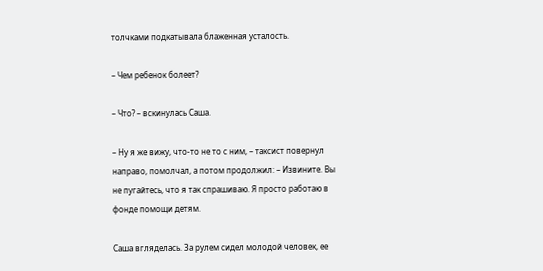толчками подкатывала блаженная усталость.

– Чем ребенок болеет?

– Что? – вскинулась Саша.

– Ну я же вижу, что-то не то с ним, – таксист повернул направо, помолчал, а потом продолжил: – Извините. Вы не пугайтесь, что я так спрашиваю. Я просто работаю в фонде помощи детям.

Саша вгляделась. За рулем сидел молодой человек, ее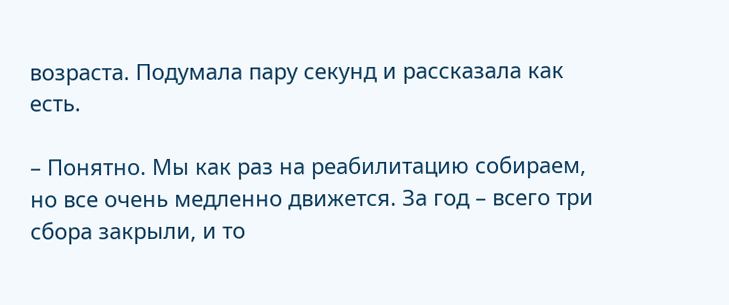возраста. Подумала пару секунд и рассказала как есть.

– Понятно. Мы как раз на реабилитацию собираем, но все очень медленно движется. За год – всего три сбора закрыли, и то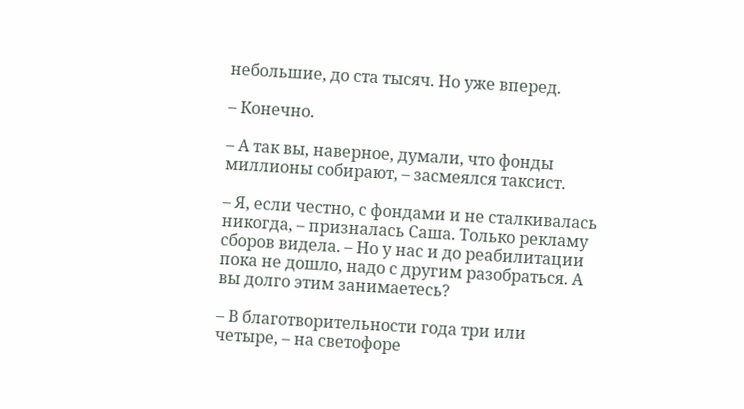небольшие, до ста тысяч. Но уже вперед.

– Конечно.

– А так вы, наверное, думали, что фонды миллионы собирают, – засмеялся таксист.

– Я, если честно, с фондами и не сталкивалась никогда, – призналась Саша. Только рекламу сборов видела. – Но у нас и до реабилитации пока не дошло, надо с другим разобраться. А вы долго этим занимаетесь?

– В благотворительности года три или четыре, – на светофоре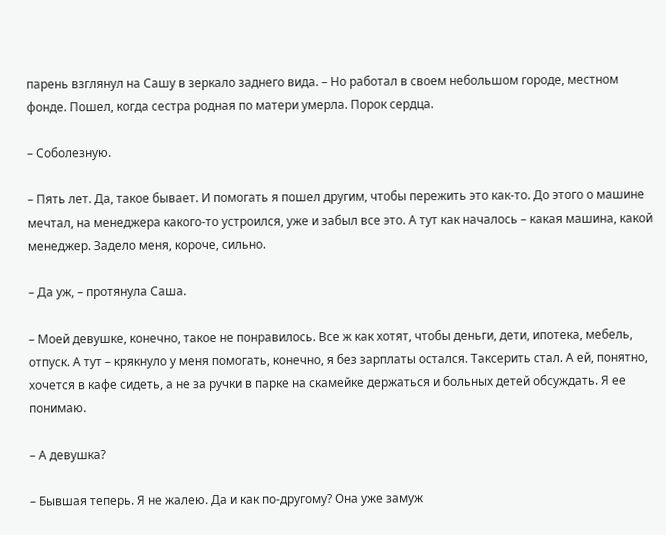парень взглянул на Сашу в зеркало заднего вида. – Но работал в своем небольшом городе, местном фонде. Пошел, когда сестра родная по матери умерла. Порок сердца.

– Соболезную.

– Пять лет. Да, такое бывает. И помогать я пошел другим, чтобы пережить это как-то. До этого о машине мечтал, на менеджера какого-то устроился, уже и забыл все это. А тут как началось – какая машина, какой менеджер. Задело меня, короче, сильно.

– Да уж, – протянула Саша.

– Моей девушке, конечно, такое не понравилось. Все ж как хотят, чтобы деньги, дети, ипотека, мебель, отпуск. А тут – крякнуло у меня помогать, конечно, я без зарплаты остался. Таксерить стал. А ей, понятно, хочется в кафе сидеть, а не за ручки в парке на скамейке держаться и больных детей обсуждать. Я ее понимаю.

– А девушка?

– Бывшая теперь. Я не жалею. Да и как по-другому? Она уже замуж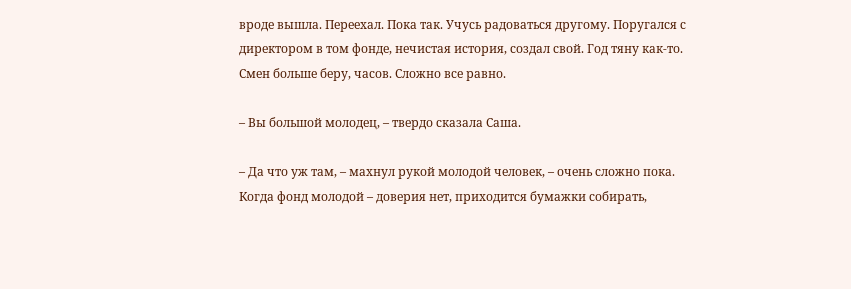вроде вышла. Переехал. Пока так. Учусь радоваться другому. Поругался с директором в том фонде, нечистая история, создал свой. Год тяну как-то. Смен больше беру, часов. Сложно все равно.

– Вы большой молодец, – твердо сказала Саша.

– Да что уж там, – махнул рукой молодой человек, – очень сложно пока. Когда фонд молодой – доверия нет, приходится бумажки собирать,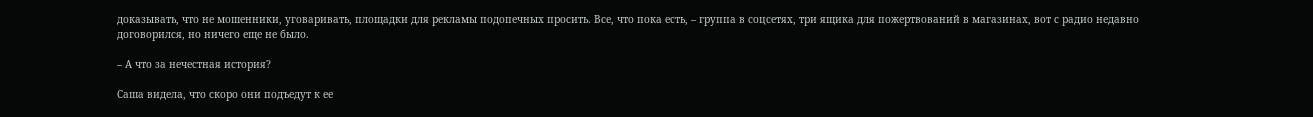доказывать, что не мошенники, уговаривать, площадки для рекламы подопечных просить. Все, что пока есть, – группа в соцсетях, три ящика для пожертвований в магазинах, вот с радио недавно договорился, но ничего еще не было.

– А что за нечестная история?

Саша видела, что скоро они подъедут к ее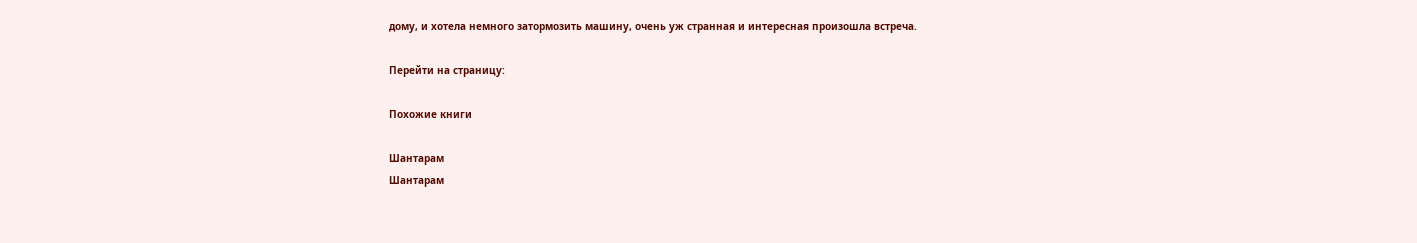дому, и хотела немного затормозить машину, очень уж странная и интересная произошла встреча.

Перейти на страницу:

Похожие книги

Шантарам
Шантарам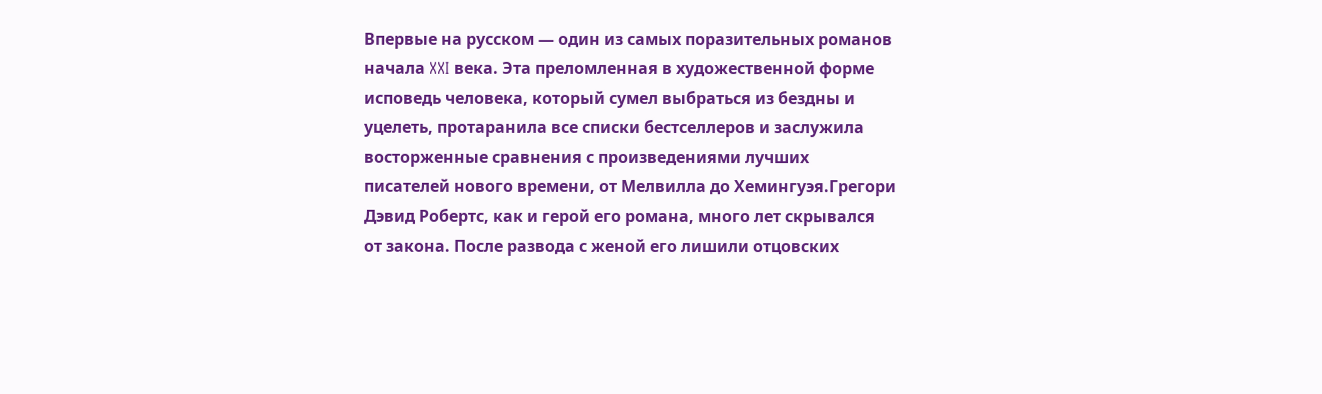Впервые на русском — один из самых поразительных романов начала XXI века. Эта преломленная в художественной форме исповедь человека, который сумел выбраться из бездны и уцелеть, протаранила все списки бестселлеров и заслужила восторженные сравнения с произведениями лучших писателей нового времени, от Мелвилла до Хемингуэя.Грегори Дэвид Робертс, как и герой его романа, много лет скрывался от закона. После развода с женой его лишили отцовских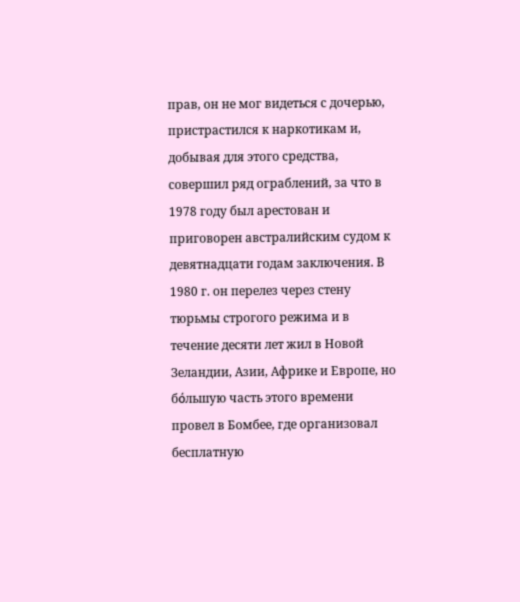прав, он не мог видеться с дочерью, пристрастился к наркотикам и, добывая для этого средства, совершил ряд ограблений, за что в 1978 году был арестован и приговорен австралийским судом к девятнадцати годам заключения. В 1980 г. он перелез через стену тюрьмы строгого режима и в течение десяти лет жил в Новой Зеландии, Азии, Африке и Европе, но бόльшую часть этого времени провел в Бомбее, где организовал бесплатную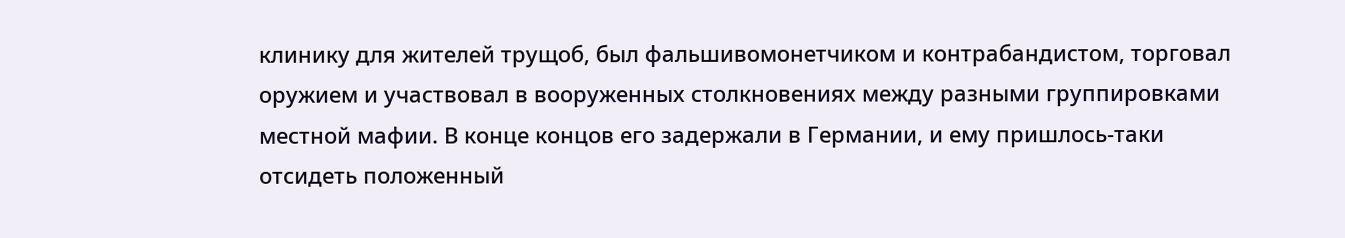клинику для жителей трущоб, был фальшивомонетчиком и контрабандистом, торговал оружием и участвовал в вооруженных столкновениях между разными группировками местной мафии. В конце концов его задержали в Германии, и ему пришлось-таки отсидеть положенный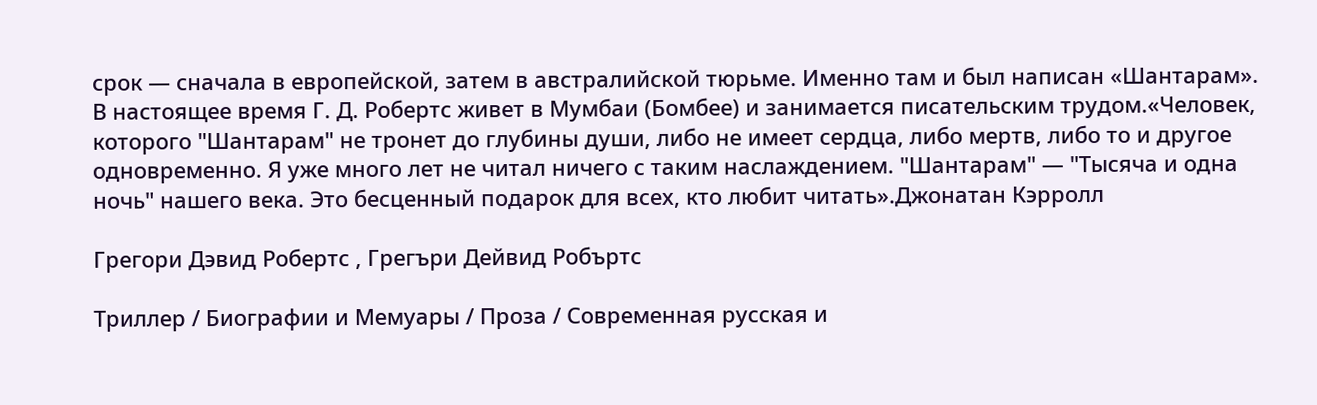срок — сначала в европейской, затем в австралийской тюрьме. Именно там и был написан «Шантарам». В настоящее время Г. Д. Робертс живет в Мумбаи (Бомбее) и занимается писательским трудом.«Человек, которого "Шантарам" не тронет до глубины души, либо не имеет сердца, либо мертв, либо то и другое одновременно. Я уже много лет не читал ничего с таким наслаждением. "Шантарам" — "Тысяча и одна ночь" нашего века. Это бесценный подарок для всех, кто любит читать».Джонатан Кэрролл

Грегори Дэвид Робертс , Грегъри Дейвид Робъртс

Триллер / Биографии и Мемуары / Проза / Современная русская и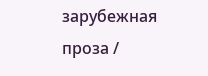зарубежная проза /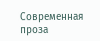Современная проза